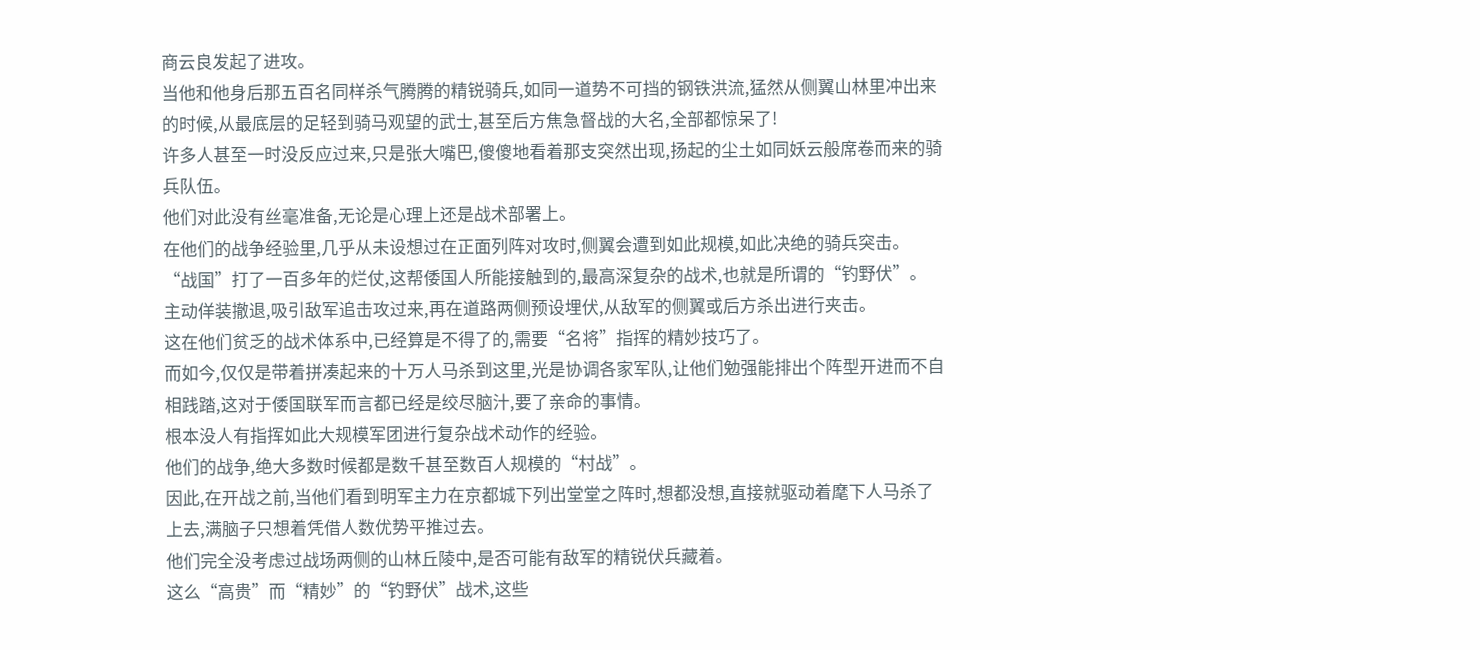商云良发起了进攻。
当他和他身后那五百名同样杀气腾腾的精锐骑兵,如同一道势不可挡的钢铁洪流,猛然从侧翼山林里冲出来的时候,从最底层的足轻到骑马观望的武士,甚至后方焦急督战的大名,全部都惊呆了!
许多人甚至一时没反应过来,只是张大嘴巴,傻傻地看着那支突然出现,扬起的尘土如同妖云般席卷而来的骑兵队伍。
他们对此没有丝毫准备,无论是心理上还是战术部署上。
在他们的战争经验里,几乎从未设想过在正面列阵对攻时,侧翼会遭到如此规模,如此决绝的骑兵突击。
“战国”打了一百多年的烂仗,这帮倭国人所能接触到的,最高深复杂的战术,也就是所谓的“钓野伏”。
主动佯装撤退,吸引敌军追击攻过来,再在道路两侧预设埋伏,从敌军的侧翼或后方杀出进行夹击。
这在他们贫乏的战术体系中,已经算是不得了的,需要“名将”指挥的精妙技巧了。
而如今,仅仅是带着拼凑起来的十万人马杀到这里,光是协调各家军队,让他们勉强能排出个阵型开进而不自相践踏,这对于倭国联军而言都已经是绞尽脑汁,要了亲命的事情。
根本没人有指挥如此大规模军团进行复杂战术动作的经验。
他们的战争,绝大多数时候都是数千甚至数百人规模的“村战”。
因此,在开战之前,当他们看到明军主力在京都城下列出堂堂之阵时,想都没想,直接就驱动着麾下人马杀了上去,满脑子只想着凭借人数优势平推过去。
他们完全没考虑过战场两侧的山林丘陵中,是否可能有敌军的精锐伏兵藏着。
这么“高贵”而“精妙”的“钓野伏”战术,这些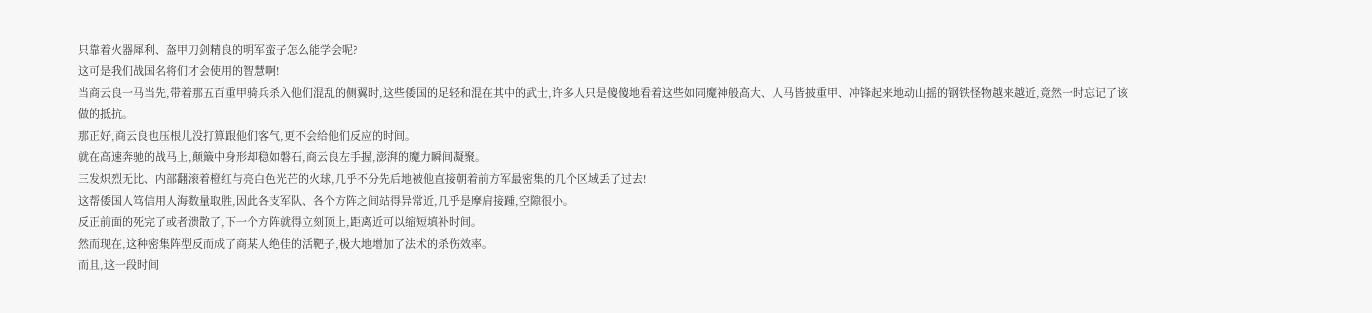只靠着火器犀利、盔甲刀剑精良的明军蛮子怎么能学会呢?
这可是我们战国名将们才会使用的智慧啊!
当商云良一马当先,带着那五百重甲骑兵杀入他们混乱的侧翼时,这些倭国的足轻和混在其中的武士,许多人只是傻傻地看着这些如同魔神般高大、人马皆披重甲、冲锋起来地动山摇的钢铁怪物越来越近,竟然一时忘记了该
做的抵抗。
那正好,商云良也压根儿没打算跟他们客气,更不会给他们反应的时间。
就在高速奔驰的战马上,颠簸中身形却稳如磐石,商云良左手握,澎湃的魔力瞬间凝聚。
三发炽烈无比、内部翻滚着橙红与亮白色光芒的火球,几乎不分先后地被他直接朝着前方军最密集的几个区域丢了过去!
这帮倭国人笃信用人海数量取胜,因此各支军队、各个方阵之间站得异常近,几乎是摩肩接踵,空隙很小。
反正前面的死完了或者溃散了,下一个方阵就得立刻顶上,距离近可以缩短填补时间。
然而现在,这种密集阵型反而成了商某人绝佳的活靶子,极大地增加了法术的杀伤效率。
而且,这一段时间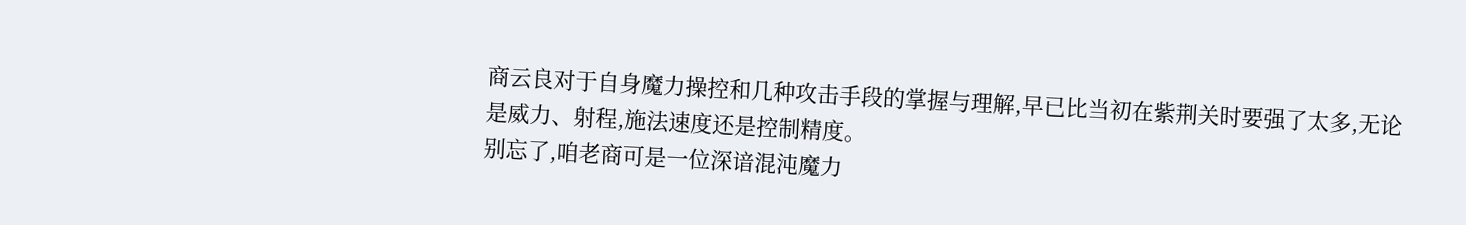商云良对于自身魔力操控和几种攻击手段的掌握与理解,早已比当初在紫荆关时要强了太多,无论是威力、射程,施法速度还是控制精度。
别忘了,咱老商可是一位深谙混沌魔力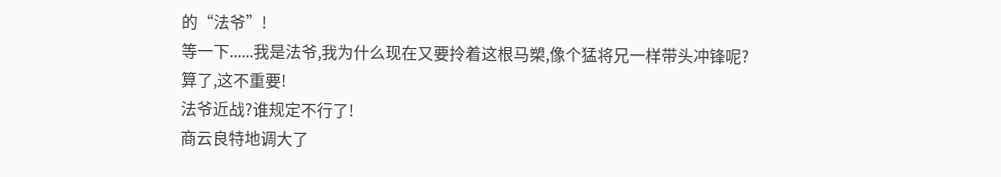的“法爷”!
等一下......我是法爷,我为什么现在又要拎着这根马槊,像个猛将兄一样带头冲锋呢?
算了,这不重要!
法爷近战?谁规定不行了!
商云良特地调大了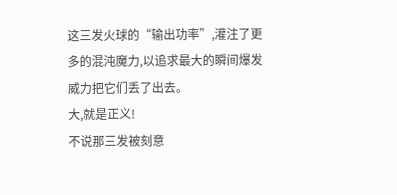这三发火球的“输出功率”,灌注了更多的混沌魔力,以追求最大的瞬间爆发威力把它们丢了出去。
大,就是正义!
不说那三发被刻意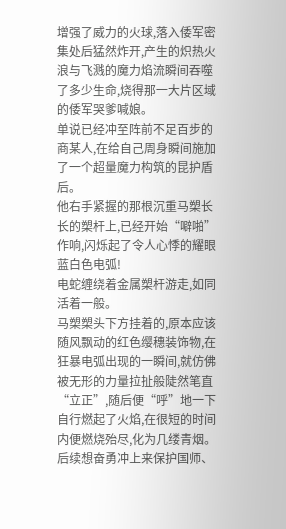增强了威力的火球,落入倭军密集处后猛然炸开,产生的炽热火浪与飞溅的魔力焰流瞬间吞噬了多少生命,烧得那一大片区域的倭军哭爹喊娘。
单说已经冲至阵前不足百步的商某人,在给自己周身瞬间施加了一个超量魔力构筑的昆护盾后。
他右手紧握的那根沉重马槊长长的槊杆上,已经开始“噼啪”作响,闪烁起了令人心悸的耀眼蓝白色电弧!
电蛇缠绕着金属槊杆游走,如同活着一般。
马槊槊头下方挂着的,原本应该随风飘动的红色缨穗装饰物,在狂暴电弧出现的一瞬间,就仿佛被无形的力量拉扯般陡然笔直“立正”,随后便“呼”地一下自行燃起了火焰,在很短的时间内便燃烧殆尽,化为几缕青烟。
后续想奋勇冲上来保护国师、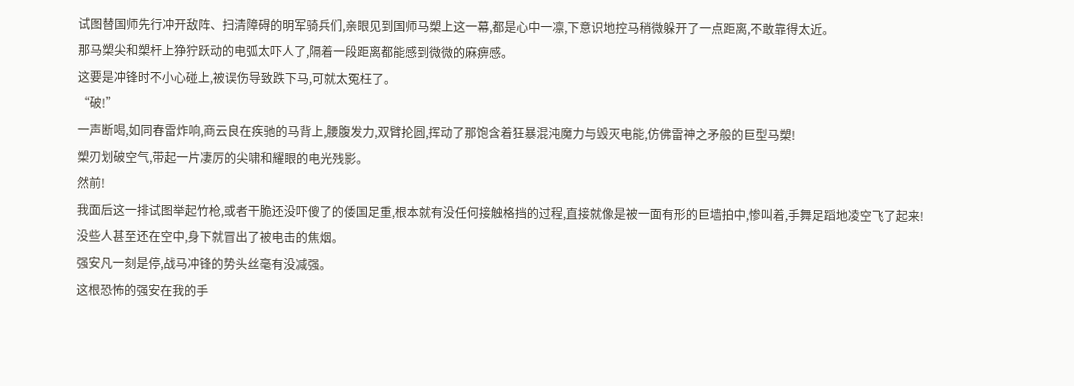试图替国师先行冲开敌阵、扫清障碍的明军骑兵们,亲眼见到国师马槊上这一幕,都是心中一凛,下意识地控马稍微躲开了一点距离,不敢靠得太近。
那马槊尖和槊杆上狰狞跃动的电弧太吓人了,隔着一段距离都能感到微微的麻痹感。
这要是冲锋时不小心碰上,被误伤导致跌下马,可就太冤枉了。
“破!”
一声断喝,如同春雷炸响,商云良在疾驰的马背上,腰腹发力,双臂抡圆,挥动了那饱含着狂暴混沌魔力与毁灭电能,仿佛雷神之矛般的巨型马槊!
槊刃划破空气,带起一片凄厉的尖啸和耀眼的电光残影。
然前!
我面后这一排试图举起竹枪,或者干脆还没吓傻了的倭国足重,根本就有没任何接触格挡的过程,直接就像是被一面有形的巨墙拍中,惨叫着,手舞足蹈地凌空飞了起来!
没些人甚至还在空中,身下就冒出了被电击的焦烟。
强安凡一刻是停,战马冲锋的势头丝毫有没减强。
这根恐怖的强安在我的手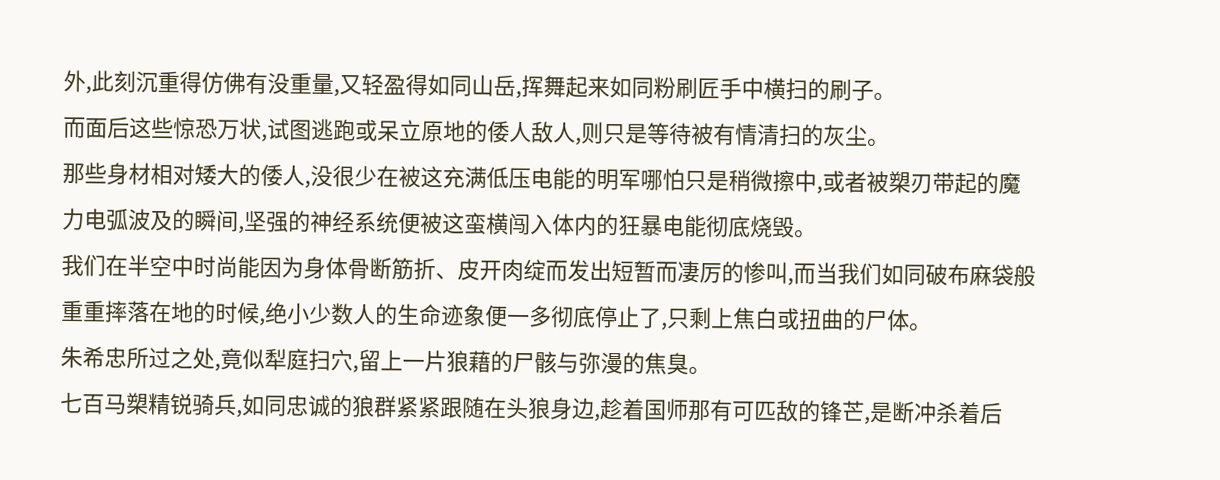外,此刻沉重得仿佛有没重量,又轻盈得如同山岳,挥舞起来如同粉刷匠手中横扫的刷子。
而面后这些惊恐万状,试图逃跑或呆立原地的倭人敌人,则只是等待被有情清扫的灰尘。
那些身材相对矮大的倭人,没很少在被这充满低压电能的明军哪怕只是稍微擦中,或者被槊刃带起的魔力电弧波及的瞬间,坚强的神经系统便被这蛮横闯入体内的狂暴电能彻底烧毁。
我们在半空中时尚能因为身体骨断筋折、皮开肉绽而发出短暂而凄厉的惨叫,而当我们如同破布麻袋般重重摔落在地的时候,绝小少数人的生命迹象便一多彻底停止了,只剩上焦白或扭曲的尸体。
朱希忠所过之处,竟似犁庭扫穴,留上一片狼藉的尸骸与弥漫的焦臭。
七百马槊精锐骑兵,如同忠诚的狼群紧紧跟随在头狼身边,趁着国师那有可匹敌的锋芒,是断冲杀着后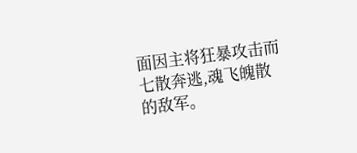面因主将狂暴攻击而七散奔逃,魂飞魄散的敌军。